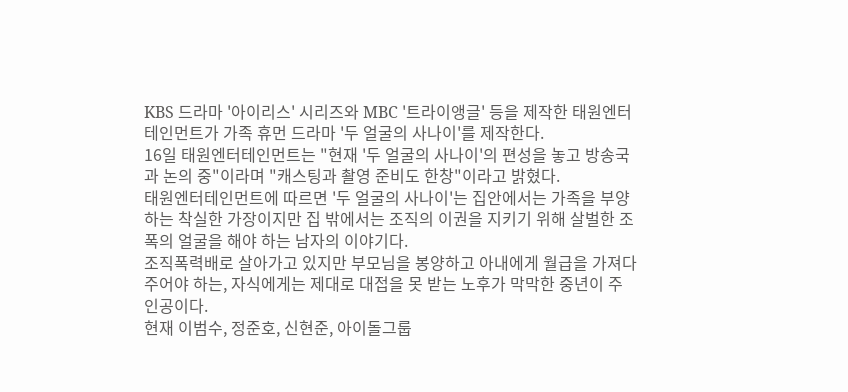KBS 드라마 '아이리스' 시리즈와 MBC '트라이앵글' 등을 제작한 태원엔터테인먼트가 가족 휴먼 드라마 '두 얼굴의 사나이'를 제작한다.
16일 태원엔터테인먼트는 "현재 '두 얼굴의 사나이'의 편성을 놓고 방송국과 논의 중"이라며 "캐스팅과 촬영 준비도 한창"이라고 밝혔다.
태원엔터테인먼트에 따르면 '두 얼굴의 사나이'는 집안에서는 가족을 부양하는 착실한 가장이지만 집 밖에서는 조직의 이권을 지키기 위해 살벌한 조폭의 얼굴을 해야 하는 남자의 이야기다.
조직폭력배로 살아가고 있지만 부모님을 봉양하고 아내에게 월급을 가져다주어야 하는, 자식에게는 제대로 대접을 못 받는 노후가 막막한 중년이 주인공이다.
현재 이범수, 정준호, 신현준, 아이돌그룹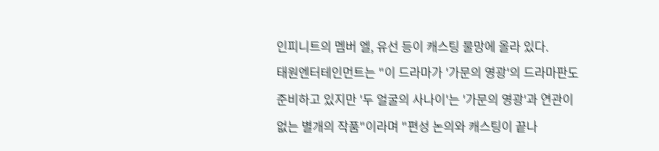인피니트의 멤버 엘, 유선 등이 캐스팅 물망에 올라 있다.
태원엔터테인먼트는 "이 드라마가 '가문의 영광'의 드라마판도 준비하고 있지만 '두 얼굴의 사나이'는 '가문의 영광'과 연관이 없는 별개의 작품"이라며 "편성 논의와 캐스팅이 끝나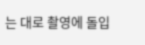는 대로 촬영에 돌입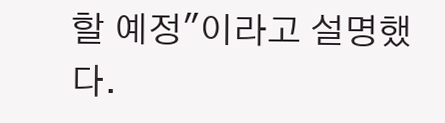할 예정"이라고 설명했다.